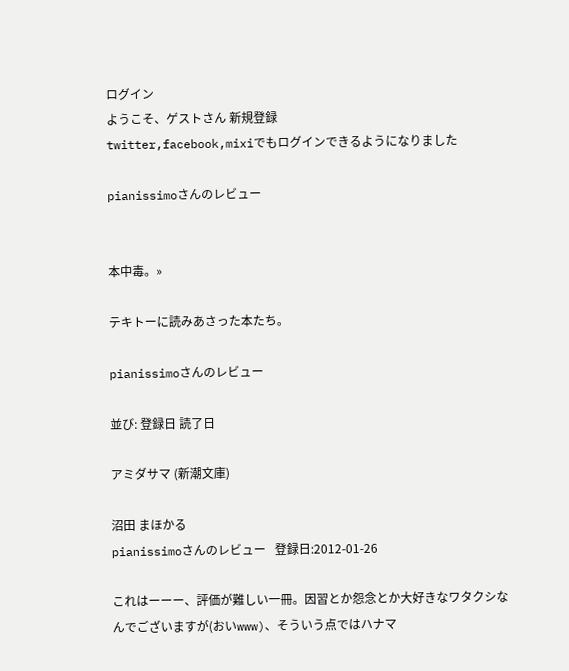ログイン
ようこそ、ゲストさん 新規登録
twitter,facebook,mixiでもログインできるようになりました

pianissimoさんのレビュー


本中毒。»

テキトーに読みあさった本たち。

pianissimoさんのレビュー

並び: 登録日 読了日

アミダサマ (新潮文庫)

沼田 まほかる
pianissimoさんのレビュー   登録日:2012-01-26

これはーーー、評価が難しい一冊。因習とか怨念とか大好きなワタクシなんでございますが(おいwww)、そういう点ではハナマ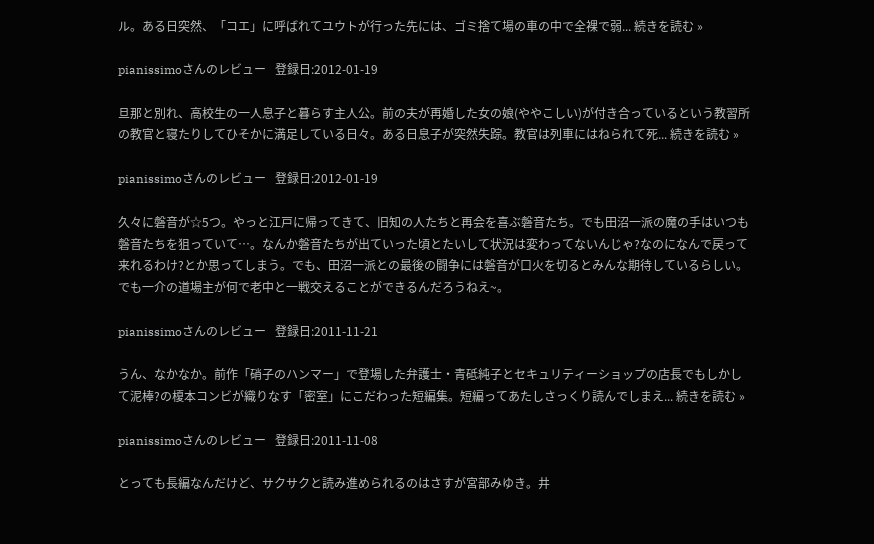ル。ある日突然、「コエ」に呼ばれてユウトが行った先には、ゴミ捨て場の車の中で全裸で弱... 続きを読む »

pianissimoさんのレビュー   登録日:2012-01-19

旦那と別れ、高校生の一人息子と暮らす主人公。前の夫が再婚した女の娘(ややこしい)が付き合っているという教習所の教官と寝たりしてひそかに満足している日々。ある日息子が突然失踪。教官は列車にはねられて死... 続きを読む »

pianissimoさんのレビュー   登録日:2012-01-19

久々に磐音が☆5つ。やっと江戸に帰ってきて、旧知の人たちと再会を喜ぶ磐音たち。でも田沼一派の魔の手はいつも磐音たちを狙っていて…。なんか磐音たちが出ていった頃とたいして状況は変わってないんじゃ?なのになんで戻って来れるわけ?とか思ってしまう。でも、田沼一派との最後の闘争には磐音が口火を切るとみんな期待しているらしい。でも一介の道場主が何で老中と一戦交えることができるんだろうねえ~。

pianissimoさんのレビュー   登録日:2011-11-21

うん、なかなか。前作「硝子のハンマー」で登場した弁護士・青砥純子とセキュリティーショップの店長でもしかして泥棒?の榎本コンビが織りなす「密室」にこだわった短編集。短編ってあたしさっくり読んでしまえ... 続きを読む »

pianissimoさんのレビュー   登録日:2011-11-08

とっても長編なんだけど、サクサクと読み進められるのはさすが宮部みゆき。井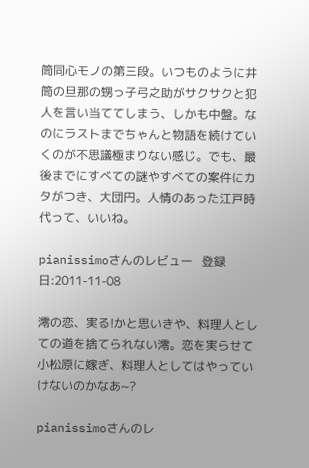筒同心モノの第三段。いつものように井筒の旦那の甥っ子弓之助がサクサクと犯人を言い当ててしまう、しかも中盤。なのにラストまでちゃんと物語を続けていくのが不思議極まりない感じ。でも、最後までにすべての謎やすべての案件にカタがつき、大団円。人情のあった江戸時代って、いいね。

pianissimoさんのレビュー   登録日:2011-11-08

澪の恋、実る!かと思いきや、料理人としての道を捨てられない澪。恋を実らせて小松原に嫁ぎ、料理人としてはやっていけないのかなあ~?

pianissimoさんのレ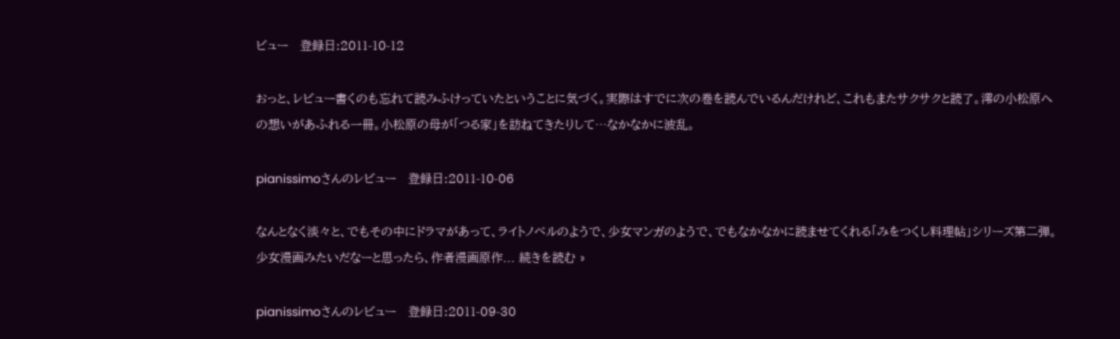ビュー   登録日:2011-10-12

おっと、レビュー書くのも忘れて読みふけっていたということに気づく。実際はすでに次の巻を読んでいるんだけれど、これもまたサクサクと読了。澪の小松原への想いがあふれる一冊。小松原の母が「つる家」を訪ねてきたりして…なかなかに波乱。

pianissimoさんのレビュー   登録日:2011-10-06

なんとなく淡々と、でもその中にドラマがあって、ライトノベルのようで、少女マンガのようで、でもなかなかに読ませてくれる「みをつくし料理帖」シリーズ第二弾。少女漫画みたいだなーと思ったら、作者漫画原作... 続きを読む »

pianissimoさんのレビュー   登録日:2011-09-30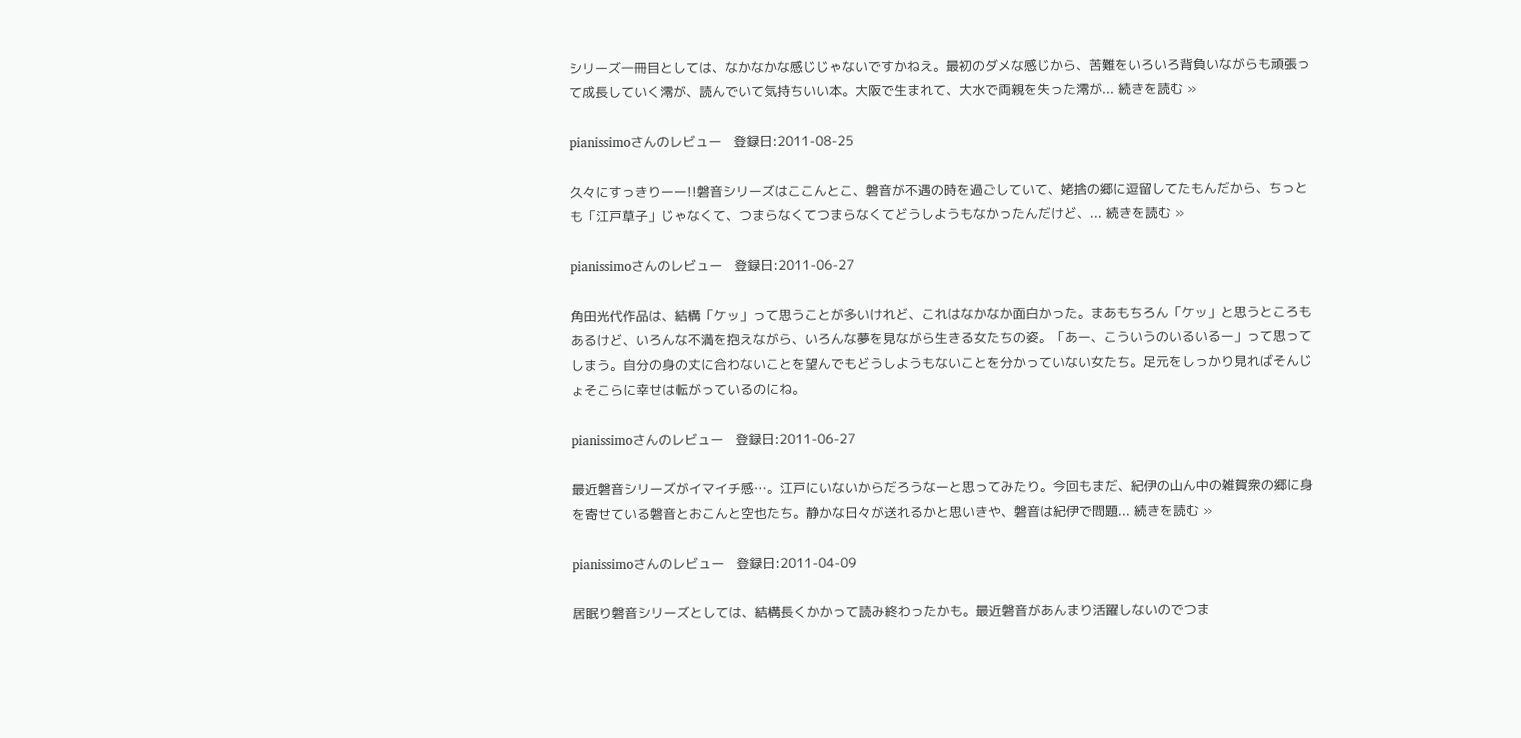シリーズ一冊目としては、なかなかな感じじゃないですかねえ。最初のダメな感じから、苦難をいろいろ背負いながらも頑張って成長していく澪が、読んでいて気持ちいい本。大阪で生まれて、大水で両親を失った澪が... 続きを読む »

pianissimoさんのレビュー   登録日:2011-08-25

久々にすっきりーー!!磐音シリーズはここんとこ、磐音が不遇の時を過ごしていて、姥捨の郷に逗留してたもんだから、ちっとも「江戸草子」じゃなくて、つまらなくてつまらなくてどうしようもなかったんだけど、... 続きを読む »

pianissimoさんのレビュー   登録日:2011-06-27

角田光代作品は、結構「ケッ」って思うことが多いけれど、これはなかなか面白かった。まあもちろん「ケッ」と思うところもあるけど、いろんな不満を抱えながら、いろんな夢を見ながら生きる女たちの姿。「あー、こういうのいるいるー」って思ってしまう。自分の身の丈に合わないことを望んでもどうしようもないことを分かっていない女たち。足元をしっかり見ればそんじょそこらに幸せは転がっているのにね。

pianissimoさんのレビュー   登録日:2011-06-27

最近磐音シリーズがイマイチ感…。江戸にいないからだろうなーと思ってみたり。今回もまだ、紀伊の山ん中の雑賀衆の郷に身を寄せている磐音とおこんと空也たち。静かな日々が送れるかと思いきや、磐音は紀伊で問題... 続きを読む »

pianissimoさんのレビュー   登録日:2011-04-09

居眠り磐音シリーズとしては、結構長くかかって読み終わったかも。最近磐音があんまり活躍しないのでつま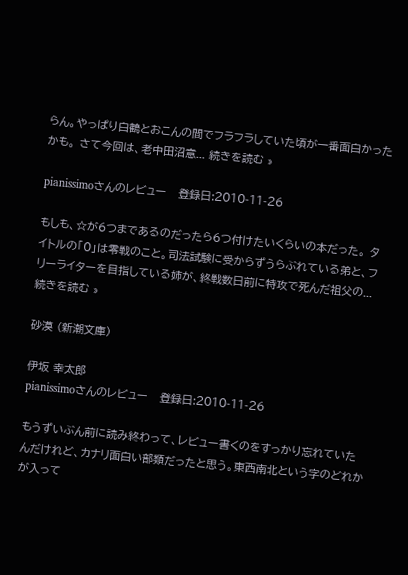らん。やっぱり白鶴とおこんの間でフラフラしていた頃が一番面白かったかも。 さて今回は、老中田沼意... 続きを読む »

pianissimoさんのレビュー   登録日:2010-11-26

もしも、☆が6つまであるのだったら6つ付けたいくらいの本だった。 タイトルの「0」は零戦のこと。司法試験に受からずうらぶれている弟と、フリーライターを目指している姉が、終戦数日前に特攻で死んだ祖父の... 続きを読む »

砂漠 (新潮文庫)

伊坂 幸太郎
pianissimoさんのレビュー   登録日:2010-11-26

もうずいぶん前に読み終わって、レビュー書くのをすっかり忘れていたんだけれど、カナリ面白い部類だったと思う。東西南北という字のどれかが入って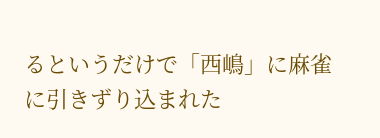るというだけで「西嶋」に麻雀に引きずり込まれた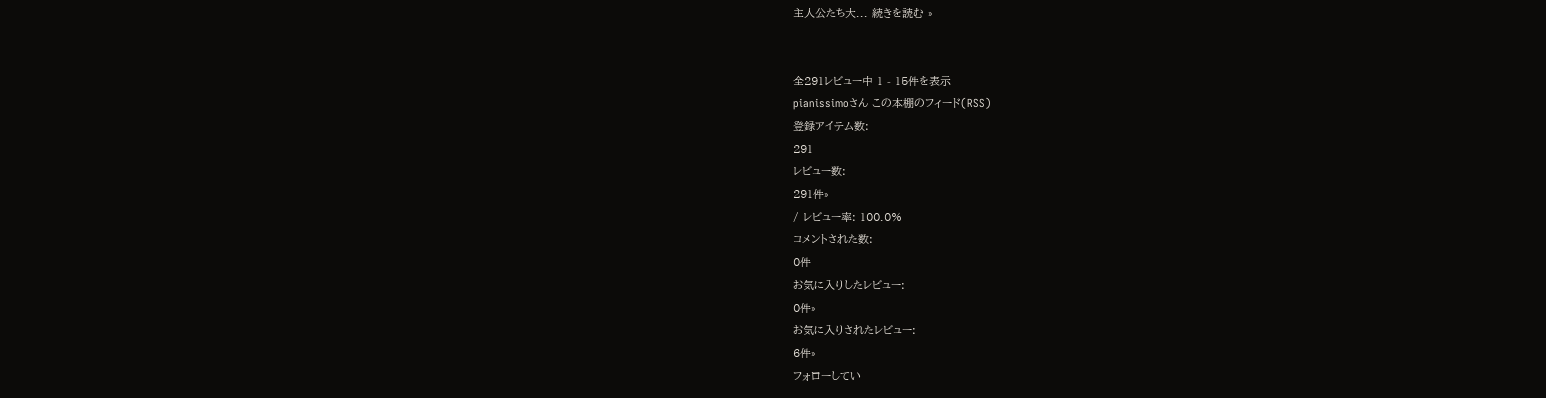主人公たち大... 続きを読む »


全291レビュー中 1 - 15件を表示
pianissimoさん この本棚のフィード(RSS)
登録アイテム数:
291
レビュー数:
291件»
/ レビュー率: 100.0%
コメントされた数:
0件
お気に入りしたレビュー:
0件»
お気に入りされたレビュー:
6件»
フォローしてい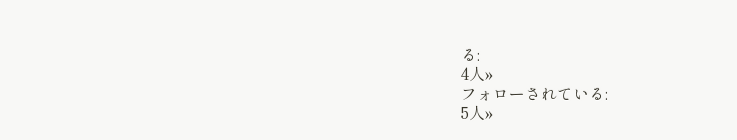る:
4人»
フォローされている:
5人»